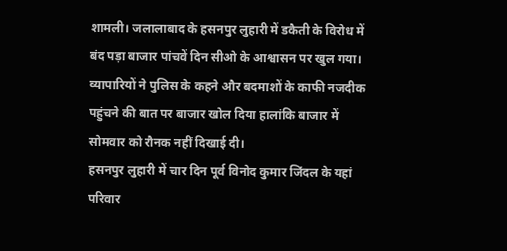शामली। जलालाबाद के हसनपुर लुहारी में डकैती के विरोध में बंद पड़ा बाजार पांचवें दिन सीओ के आश्वासन पर खुल गया। व्यापारियों ने पुलिस के कहने और बदमाशों के काफी नजदीक पहुंचने की बात पर बाजार खोल दिया हालांकि बाजार में सोमवार को रौनक नहीं दिखाई दी।
हसनपुर लुहारी में चार दिन पूर्व विनोद कुमार जिंदल के यहां परिवार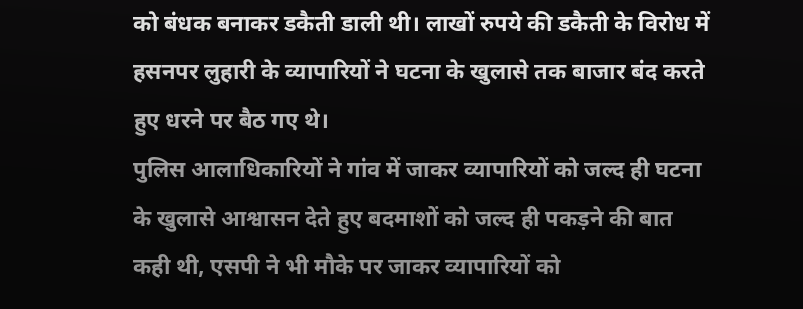को बंधक बनाकर डकैती डाली थी। लाखों रुपये की डकैती के विरोध में हसनपर लुहारी के व्यापारियों ने घटना के खुलासे तक बाजार बंद करते हुए धरने पर बैठ गए थे।
पुलिस आलाधिकारियों ने गांव में जाकर व्यापारियों को जल्द ही घटना के खुलासे आश्वासन देते हुए बदमाशों को जल्द ही पकड़ने की बात कही थी, एसपी ने भी मौके पर जाकर व्यापारियों को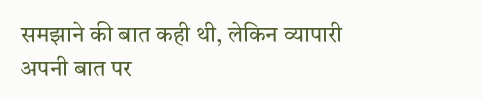समझाने की बात कही थी, लेकिन व्यापारी अपनी बात पर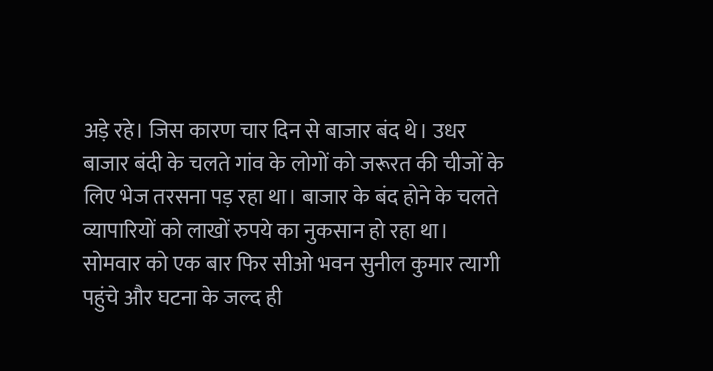अड़े रहे। जिस कारण चार दिन से बाजार बंद थे। उधर बाजार बंदी के चलते गांव के लोगों को जरूरत की चीजों के लिए भेज तरसना पड़ रहा था। बाजार के बंद होने के चलते व्यापारियों को लाखों रुपये का नुकसान हो रहा था।
सोमवार को एक बार फिर सीओ भवन सुनील कुमार त्यागी पहुंचे और घटना के जल्द ही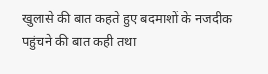खुलासे की बात कहते हुए बदमाशों के नजदीक पहुंचने की बात कही तथा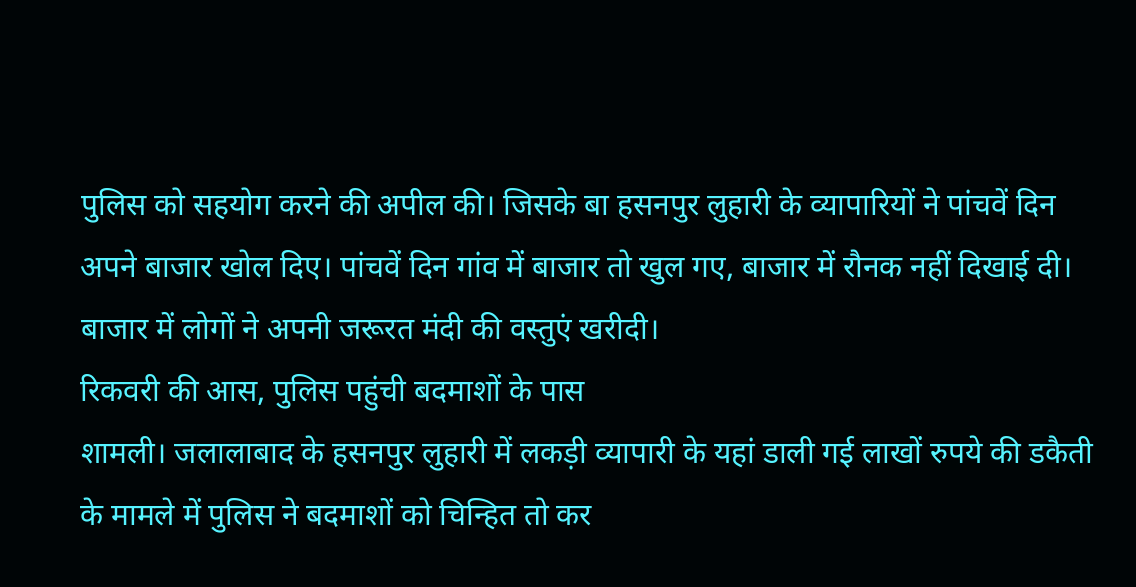पुलिस को सहयोग करने की अपील की। जिसके बा हसनपुर लुहारी के व्यापारियों ने पांचवें दिन अपने बाजार खोल दिए। पांचवें दिन गांव में बाजार तो खुल गए, बाजार में रौनक नहीं दिखाई दी। बाजार में लोगों ने अपनी जरूरत मंदी की वस्तुएं खरीदी।
रिकवरी की आस, पुलिस पहुंची बदमाशों के पास
शामली। जलालाबाद के हसनपुर लुहारी में लकड़ी व्यापारी के यहां डाली गई लाखों रुपये की डकैती के मामले में पुलिस ने बदमाशों को चिन्हित तो कर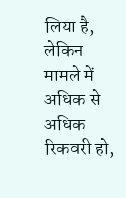लिया है, लेकिन मामले में अधिक से अधिक रिकवरी हो,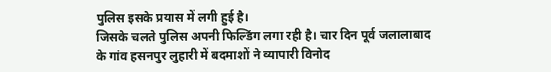पुलिस इसके प्रयास में लगी हुई है।
जिसके चलते पुलिस अपनी फिल्डिंग लगा रही है। चार दिन पूर्व जलालाबाद के गांव हसनपुर लुहारी में बदमाशों ने व्यापारी विनोद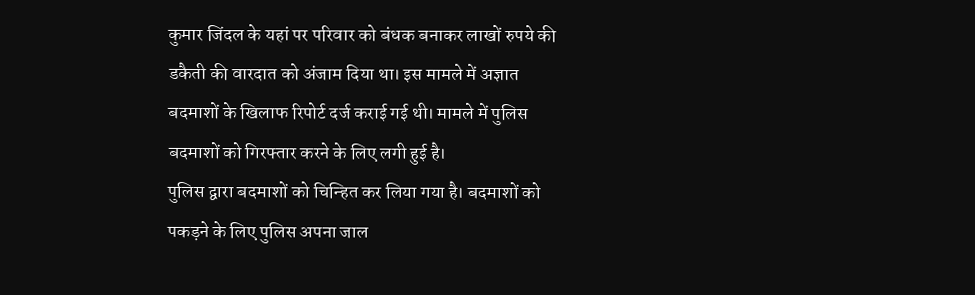कुमार जिंदल के यहां पर परिवार को बंधक बनाकर लाखों रुपये की डकैती की वारदात को अंजाम दिया था। इस मामले में अज्ञात बदमाशों के खिलाफ रिपोर्ट दर्ज कराई गई थी। मामले में पुलिस बदमाशों को गिरफ्तार करने के लिए लगी हुई है।
पुलिस द्वारा बदमाशों को चिन्हित कर लिया गया है। बदमाशों को पकड़ने के लिए पुलिस अपना जाल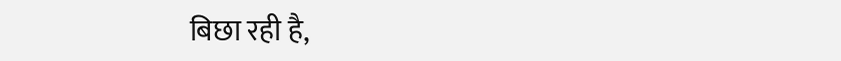बिछा रही है,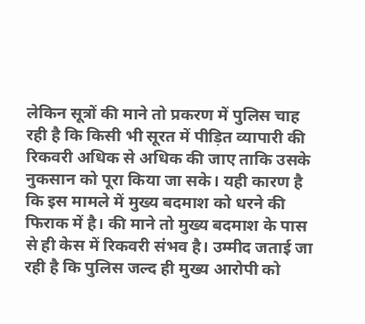लेकिन सूत्रों की माने तो प्रकरण में पुलिस चाह रही है कि किसी भी सूरत में पीड़ित व्यापारी की रिकवरी अधिक से अधिक की जाए ताकि उसके नुकसान को पूरा किया जा सके। यही कारण है कि इस मामले में मुख्य बदमाश को धरने की फिराक में है। की माने तो मुख्य बदमाश के पास से ही केस में रिकवरी संभव है। उम्मीद जताई जा रही है कि पुलिस जल्द ही मुख्य आरोपी को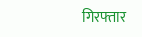गिरफ्तार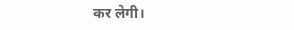कर लेगी।